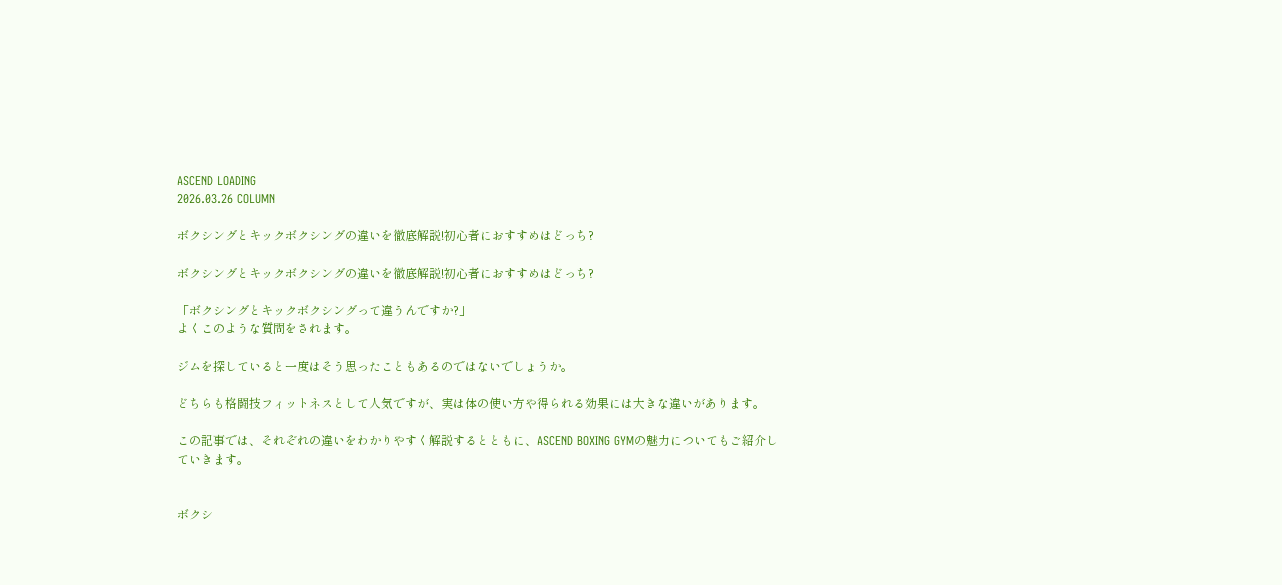ASCEND LOADING
2026.03.26 COLUMN

ボクシングとキックボクシングの違いを徹底解説!初心者におすすめはどっち?

ボクシングとキックボクシングの違いを徹底解説!初心者におすすめはどっち?

「ボクシングとキックボクシングって違うんですか?」
よくこのような質問をされます。

ジムを探していると一度はそう思ったこともあるのではないでしょうか。

どちらも格闘技フィットネスとして人気ですが、実は体の使い方や得られる効果には大きな違いがあります。

この記事では、それぞれの違いをわかりやすく解説するとともに、ASCEND BOXING GYMの魅力についてもご紹介していきます。


ボクシ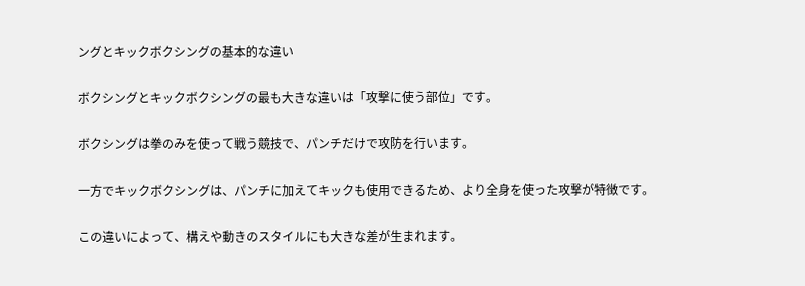ングとキックボクシングの基本的な違い

ボクシングとキックボクシングの最も大きな違いは「攻撃に使う部位」です。

ボクシングは拳のみを使って戦う競技で、パンチだけで攻防を行います。

一方でキックボクシングは、パンチに加えてキックも使用できるため、より全身を使った攻撃が特徴です。

この違いによって、構えや動きのスタイルにも大きな差が生まれます。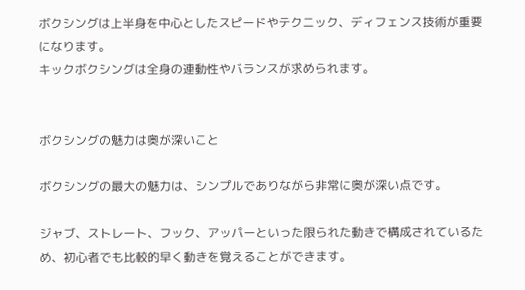ボクシングは上半身を中心としたスピードやテクニック、ディフェンス技術が重要になります。
キックボクシングは全身の連動性やバランスが求められます。


ボクシングの魅力は奥が深いこと

ボクシングの最大の魅力は、シンプルでありながら非常に奥が深い点です。

ジャブ、ストレート、フック、アッパーといった限られた動きで構成されているため、初心者でも比較的早く動きを覚えることができます。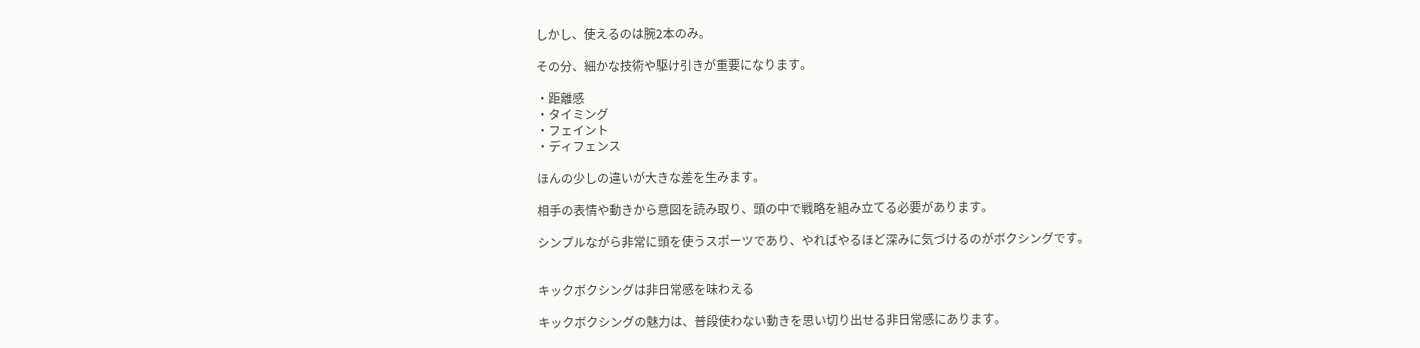しかし、使えるのは腕2本のみ。

その分、細かな技術や駆け引きが重要になります。

・距離感
・タイミング
・フェイント
・ディフェンス

ほんの少しの違いが大きな差を生みます。

相手の表情や動きから意図を読み取り、頭の中で戦略を組み立てる必要があります。

シンプルながら非常に頭を使うスポーツであり、やればやるほど深みに気づけるのがボクシングです。


キックボクシングは非日常感を味わえる

キックボクシングの魅力は、普段使わない動きを思い切り出せる非日常感にあります。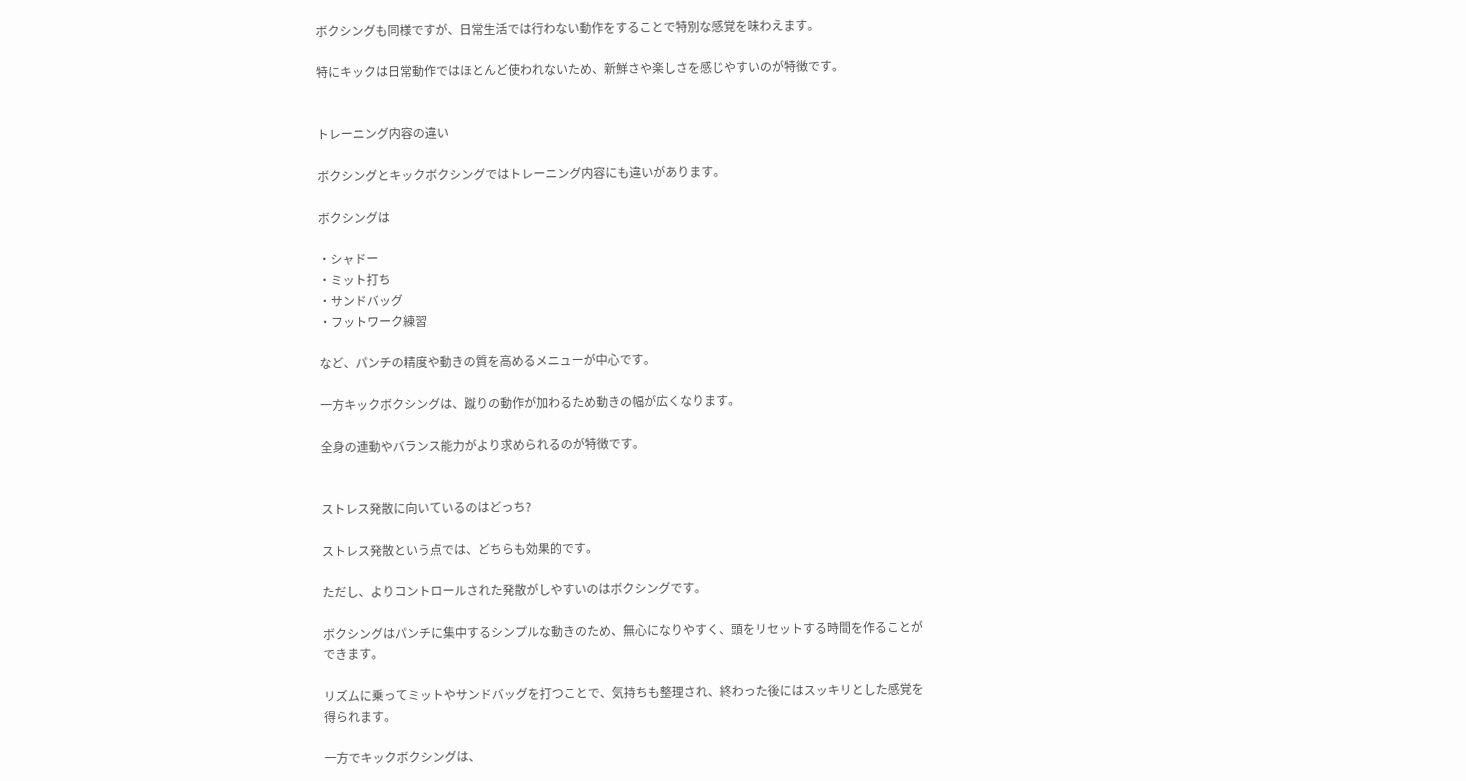ボクシングも同様ですが、日常生活では行わない動作をすることで特別な感覚を味わえます。

特にキックは日常動作ではほとんど使われないため、新鮮さや楽しさを感じやすいのが特徴です。


トレーニング内容の違い

ボクシングとキックボクシングではトレーニング内容にも違いがあります。

ボクシングは

・シャドー
・ミット打ち
・サンドバッグ
・フットワーク練習

など、パンチの精度や動きの質を高めるメニューが中心です。

一方キックボクシングは、蹴りの動作が加わるため動きの幅が広くなります。

全身の連動やバランス能力がより求められるのが特徴です。


ストレス発散に向いているのはどっち?

ストレス発散という点では、どちらも効果的です。

ただし、よりコントロールされた発散がしやすいのはボクシングです。

ボクシングはパンチに集中するシンプルな動きのため、無心になりやすく、頭をリセットする時間を作ることができます。

リズムに乗ってミットやサンドバッグを打つことで、気持ちも整理され、終わった後にはスッキリとした感覚を得られます。

一方でキックボクシングは、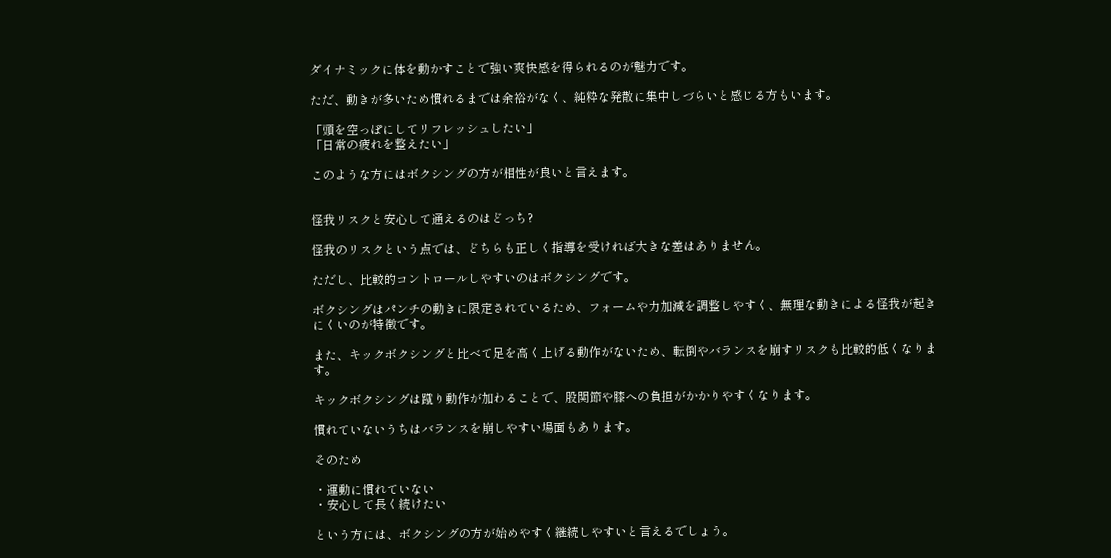ダイナミックに体を動かすことで強い爽快感を得られるのが魅力です。

ただ、動きが多いため慣れるまでは余裕がなく、純粋な発散に集中しづらいと感じる方もいます。

「頭を空っぽにしてリフレッシュしたい」
「日常の疲れを整えたい」

このような方にはボクシングの方が相性が良いと言えます。


怪我リスクと安心して通えるのはどっち?

怪我のリスクという点では、どちらも正しく指導を受ければ大きな差はありません。

ただし、比較的コントロールしやすいのはボクシングです。

ボクシングはパンチの動きに限定されているため、フォームや力加減を調整しやすく、無理な動きによる怪我が起きにくいのが特徴です。

また、キックボクシングと比べて足を高く上げる動作がないため、転倒やバランスを崩すリスクも比較的低くなります。

キックボクシングは蹴り動作が加わることで、股関節や膝への負担がかかりやすくなります。

慣れていないうちはバランスを崩しやすい場面もあります。

そのため

・運動に慣れていない
・安心して長く続けたい

という方には、ボクシングの方が始めやすく継続しやすいと言えるでしょう。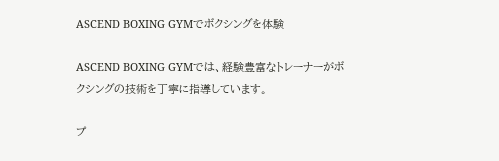ASCEND BOXING GYMでボクシングを体験

ASCEND BOXING GYMでは、経験豊富なトレーナーがボクシングの技術を丁寧に指導しています。

プ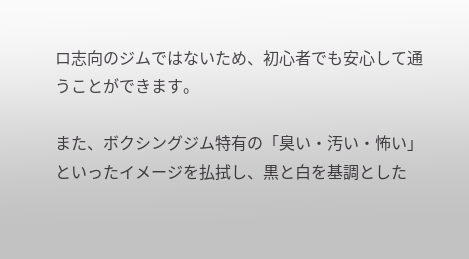ロ志向のジムではないため、初心者でも安心して通うことができます。

また、ボクシングジム特有の「臭い・汚い・怖い」といったイメージを払拭し、黒と白を基調とした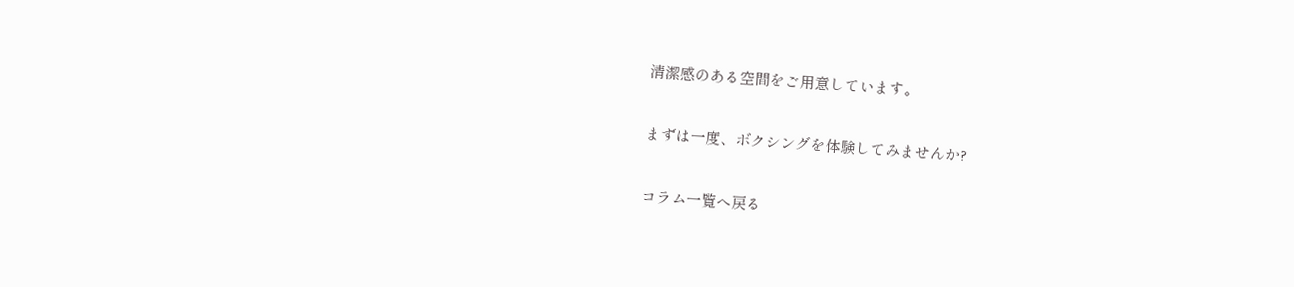清潔感のある空間をご用意しています。

まずは一度、ボクシングを体験してみませんか?

コラム一覧へ戻る